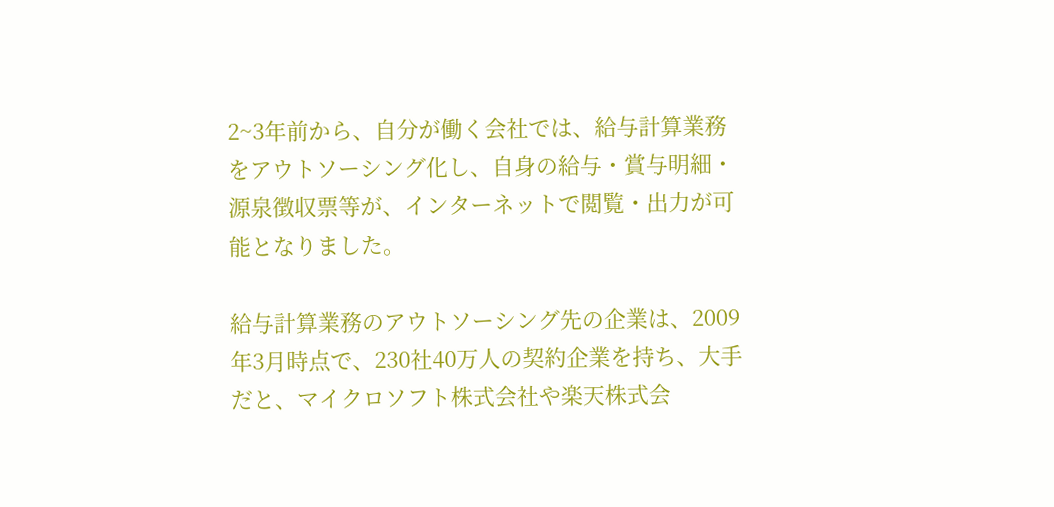2~3年前から、自分が働く会社では、給与計算業務をアウトソーシング化し、自身の給与・賞与明細・源泉徴収票等が、インターネットで閲覧・出力が可能となりました。

給与計算業務のアウトソーシング先の企業は、2009年3月時点で、230社40万人の契約企業を持ち、大手だと、マイクロソフト株式会社や楽天株式会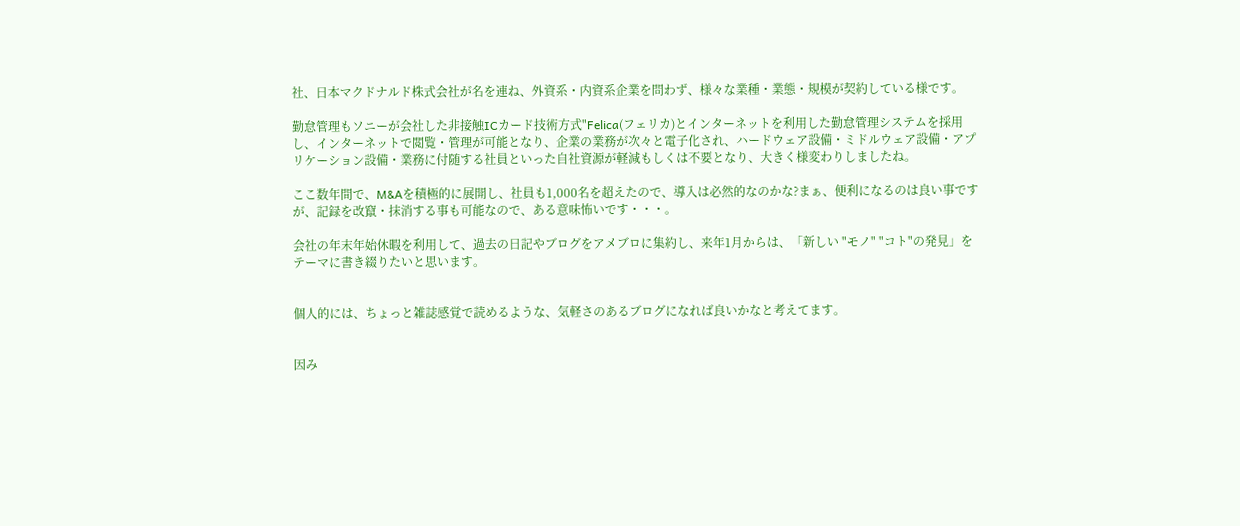社、日本マクドナルド株式会社が名を連ね、外資系・内資系企業を問わず、様々な業種・業態・規模が契約している様です。

勤怠管理もソニーが会社した非接触ICカード技術方式"Felica(フェリカ)とインターネットを利用した勤怠管理システムを採用し、インターネットで閲覧・管理が可能となり、企業の業務が次々と電子化され、ハードウェア設備・ミドルウェア設備・アプリケーション設備・業務に付随する社員といった自社資源が軽減もしくは不要となり、大きく様変わりしましたね。

ここ数年間で、M&Aを積極的に展開し、社員も1,000名を超えたので、導入は必然的なのかな?まぁ、便利になるのは良い事ですが、記録を改竄・抹消する事も可能なので、ある意味怖いです・・・。

会社の年末年始休暇を利用して、過去の日記やブログをアメブロに集約し、来年1月からは、「新しい "モノ" "コト"の発見」をテーマに書き綴りたいと思います。


個人的には、ちょっと雑誌感覚で読めるような、気軽さのあるブログになれば良いかなと考えてます。


因み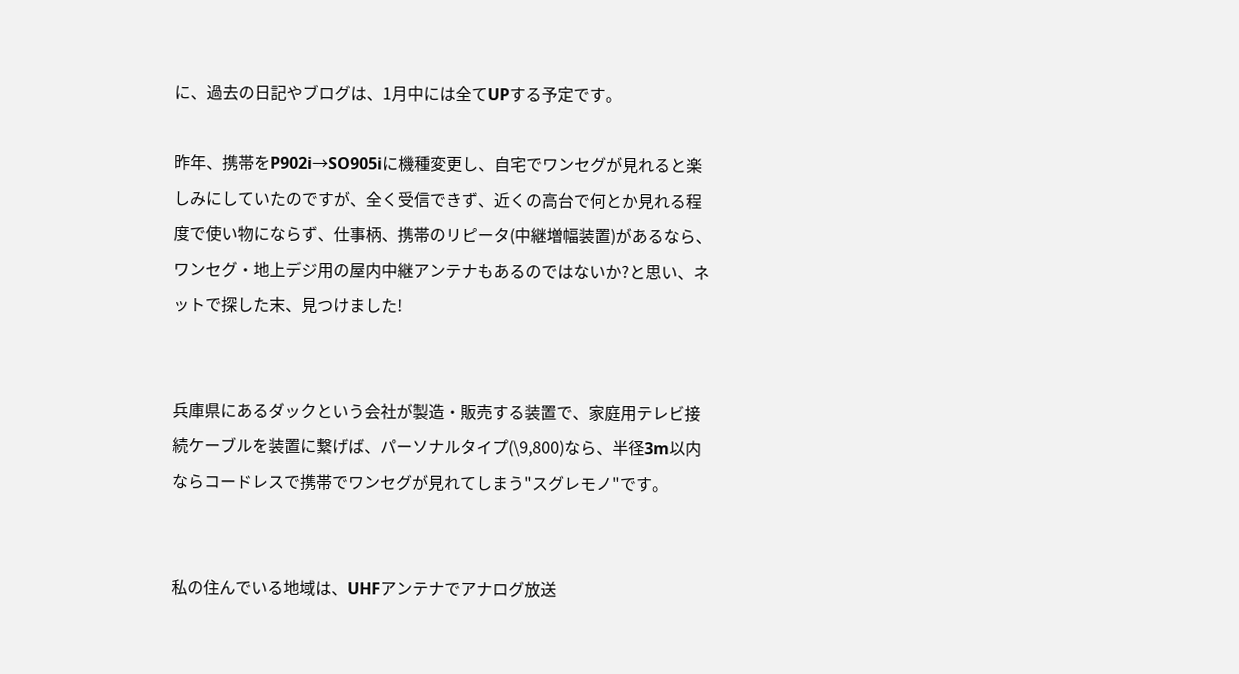に、過去の日記やブログは、1月中には全てUPする予定です。

昨年、携帯をP902i→SO905iに機種変更し、自宅でワンセグが見れると楽しみにしていたのですが、全く受信できず、近くの高台で何とか見れる程度で使い物にならず、仕事柄、携帯のリピータ(中継増幅装置)があるなら、ワンセグ・地上デジ用の屋内中継アンテナもあるのではないか?と思い、ネットで探した末、見つけました!


兵庫県にあるダックという会社が製造・販売する装置で、家庭用テレビ接続ケーブルを装置に繋げば、パーソナルタイプ(\9,800)なら、半径3m以内ならコードレスで携帯でワンセグが見れてしまう"スグレモノ"です。


私の住んでいる地域は、UHFアンテナでアナログ放送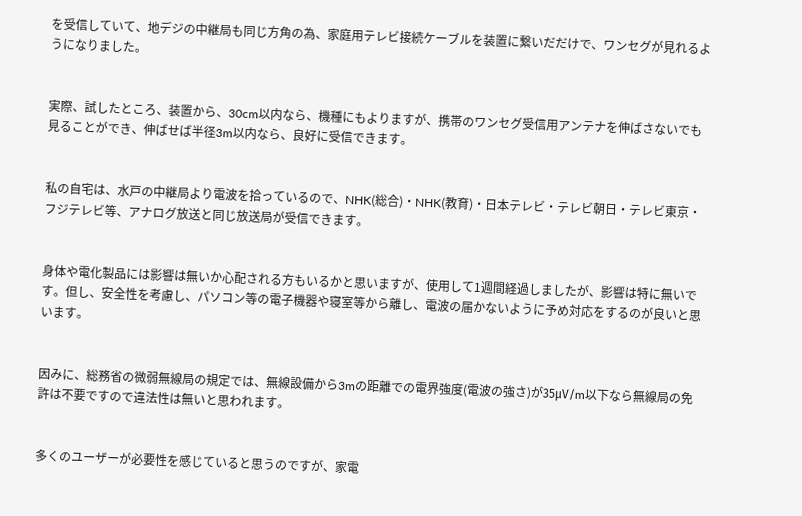を受信していて、地デジの中継局も同じ方角の為、家庭用テレビ接続ケーブルを装置に繋いだだけで、ワンセグが見れるようになりました。


実際、試したところ、装置から、30cm以内なら、機種にもよりますが、携帯のワンセグ受信用アンテナを伸ばさないでも見ることができ、伸ばせば半径3m以内なら、良好に受信できます。


私の自宅は、水戸の中継局より電波を拾っているので、NHK(総合)・NHK(教育)・日本テレビ・テレビ朝日・テレビ東京・フジテレビ等、アナログ放送と同じ放送局が受信できます。


身体や電化製品には影響は無いか心配される方もいるかと思いますが、使用して1週間経過しましたが、影響は特に無いです。但し、安全性を考慮し、パソコン等の電子機器や寝室等から離し、電波の届かないように予め対応をするのが良いと思います。


因みに、総務省の微弱無線局の規定では、無線設備から3mの距離での電界強度(電波の強さ)が35μV/m以下なら無線局の免許は不要ですので違法性は無いと思われます。


多くのユーザーが必要性を感じていると思うのですが、家電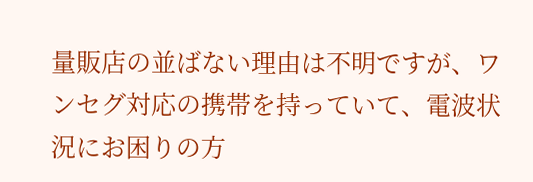量販店の並ばない理由は不明ですが、ワンセグ対応の携帯を持っていて、電波状況にお困りの方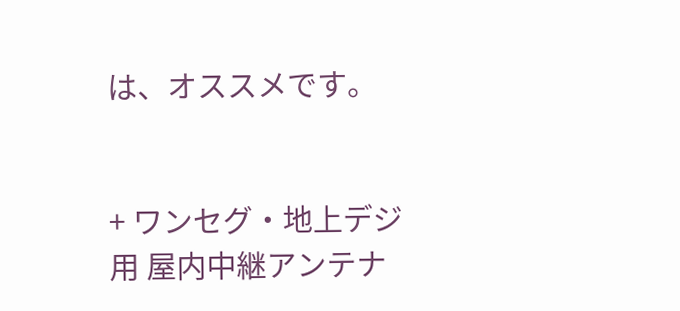は、オススメです。


+ ワンセグ・地上デジ用 屋内中継アンテナ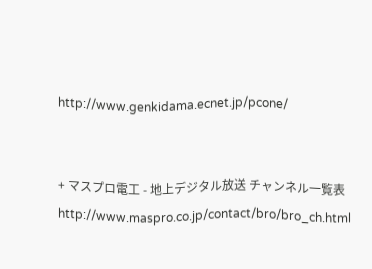http://www.genkidama.ecnet.jp/pcone/


+ マスプロ電工 - 地上デジタル放送 チャンネル一覧表
http://www.maspro.co.jp/contact/bro/bro_ch.html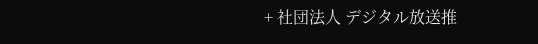+ 社団法人 デジタル放送推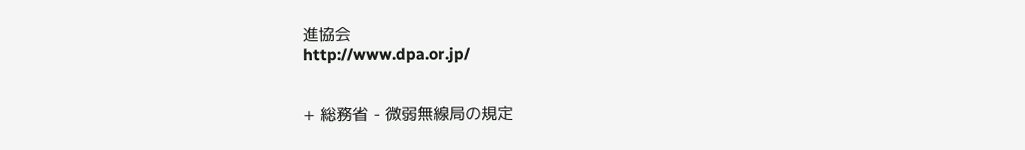進協会
http://www.dpa.or.jp/


+ 総務省 - 微弱無線局の規定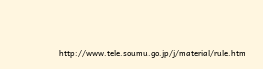http://www.tele.soumu.go.jp/j/material/rule.htm